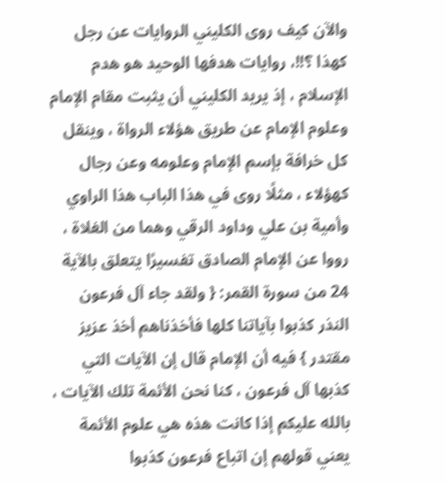والآن كيف روى الكليني الروايات عن رجل كهذا ؟!!، روايات هدفها الوحيد هو هدم الإسلام ، إذ يريد الكليني أن يثبت مقام الإمام وعلوم الإمام عن طريق هؤلاء الرواة ، وينقل كل خرافة بإسم الإمام وعلومه وعن رجال كهؤلاء ، مثلًا روى في هذا الباب هذا الراوي وأمية بن علي وداود الرقي وهما من الغلاة ، رووا عن الإمام الصادق تفسيرًا يتعلق بالآية 24 من سورة القمر: { ولقد جاء آل فرعون النذر كذبوا بآياتنا كلها فأخذناهم أخذ عزيز مقتدر } فيه أن الإمام قال إن الآيات التي كذبها آل فرعون ، كنا نحن الأئمة تلك الآيات ، بالله عليكم إذا كانت هذه هي علوم الأئمة يعني قولهم إن اتباع فرعون كذبوا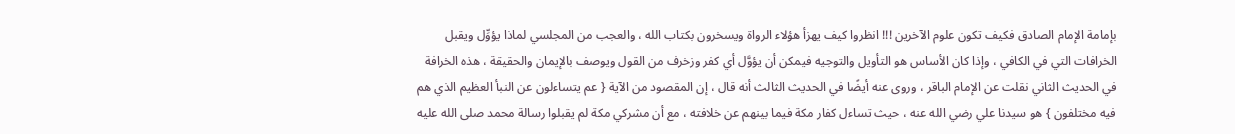بإمامة الإمام الصادق فكيف تكون علوم الآخرين !!! انظروا كيف يهزأ هؤلاء الرواة ويسخرون بكتاب الله ، والعجب من المجلسي لماذا يؤوِّل ويقبل الخرافات التي في الكافي ، وإذا كان الأساس هو التأويل والتوجيه فيمكن أن يؤوَّل أي كفر وزخرف من القول ويوصف بالإيمان والحقيقة ، هذه الخرافة في الحديث الثاني نقلت عن الإمام الباقر ، وروى عنه أيضًا في الحديث الثالث أنه قال ، إن المقصود من الآية { عم يتساءلون عن النبأ العظيم الذي هم فيه مختلفون } هو سيدنا علي رضي الله عنه ، حيث تساءل كفار مكة فيما بينهم عن خلافته ، مع أن مشركي مكة لم يقبلوا رسالة محمد صلى الله عليه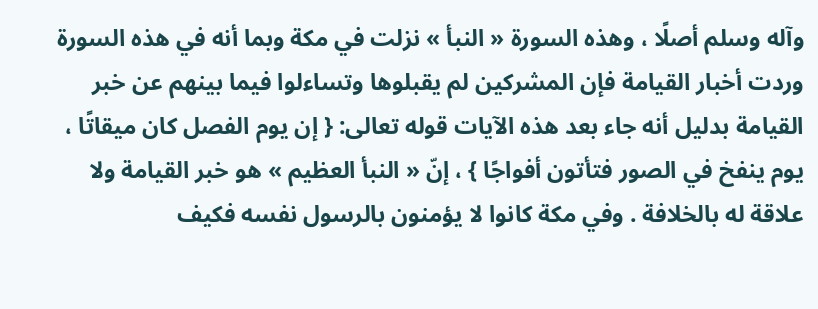وآله وسلم أصلًا ، وهذه السورة « النبأ » نزلت في مكة وبما أنه في هذه السورة وردت أخبار القيامة فإن المشركين لم يقبلوها وتساءلوا فيما بينهم عن خبر القيامة بدليل أنه جاء بعد هذه الآيات قوله تعالى: { إن يوم الفصل كان ميقاتًا ، يوم ينفخ في الصور فتأتون أفواجًا } ، إنّ « النبأ العظيم » هو خبر القيامة ولا علاقة له بالخلافة . وفي مكة كانوا لا يؤمنون بالرسول نفسه فكيف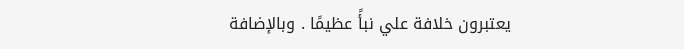يعتبرون خلافة علي نبأً عظيمًا . وبالإضافة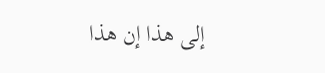إلى هذا إن هذا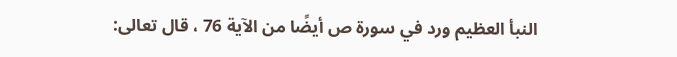النبأ العظيم ورد في سورة ص أيضًا من الآية 76 ، قال تعالى: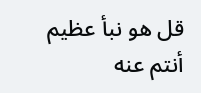قل هو نبأ عظيم أنتم عنه